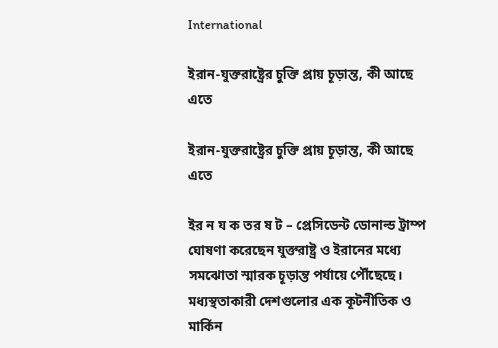International

ইরান-যুক্তরাষ্ট্রের চুক্তি প্রায় চূড়ান্ত, কী আছে এতে

ইরান-যুক্তরাষ্ট্রের চুক্তি প্রায় চূড়ান্ত, কী আছে এতে

ইর ন য ক তর ষ ট – প্রেসিডেন্ট ডোনাল্ড ট্রাম্প ঘোষণা করেছেন যুক্তরাষ্ট্র ও ইরানের মধ্যে সমঝোতা স্মারক চূড়ান্ত পর্যায়ে পৌঁছেছে। মধ্যস্থতাকারী দেশগুলোর এক কূটনীতিক ও মার্কিন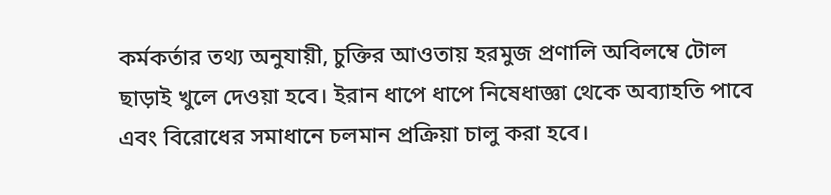কর্মকর্তার তথ্য অনুযায়ী, চুক্তির আওতায় হরমুজ প্রণালি অবিলম্বে টোল ছাড়াই খুলে দেওয়া হবে। ইরান ধাপে ধাপে নিষেধাজ্ঞা থেকে অব্যাহতি পাবে এবং বিরোধের সমাধানে চলমান প্রক্রিয়া চালু করা হবে।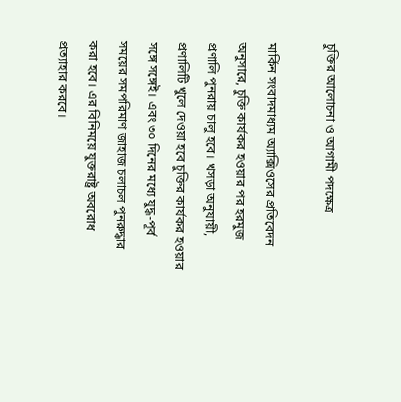চুক্তির আলোচনা ও আগামী পদক্ষেত্র

মার্কিন সংবাদমাধ্যম অ্যাক্সিওসের প্রতিবেদন অনুসারে, চুক্তি কার্যকর হওয়ার পর হরমুজ প্রণালি পুনরায় চালু হবে। খসড়া অনুযায়ী, প্রণালিটি খুলে দেওয়া হবে চুক্তির কার্যকর হওয়ার সঙ্গে সঙ্গেই। এবং ৩০ দিনের মধ্যে যুদ্ধ-পূর্ব সময়ের সমপরিমাণ জাহাজ চলাচল পুনরুদ্ধার করা হবে। এর বিনিময়ে যুক্তরাষ্ট্র অবরোধ প্রত্যাহার করবে।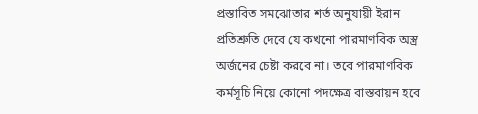প্রস্তাবিত সমঝোতার শর্ত অনুযায়ী ইরান প্রতিশ্রুতি দেবে যে কখনো পারমাণবিক অস্ত্র অর্জনের চেষ্টা করবে না। তবে পারমাণবিক কর্মসূচি নিয়ে কোনো পদক্ষেত্র বাস্তবায়ন হবে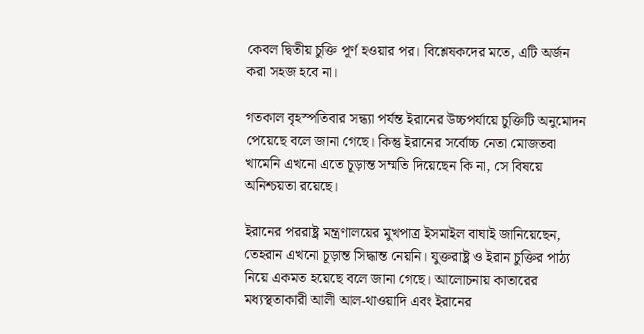কেবল দ্বিতীয় চুক্তি পূর্ণ হওয়ার পর। বিশ্লেষকদের মতে, এটি অর্জন করা সহজ হবে না।

গতকাল বৃহস্পতিবার সন্ধ্যা পর্যন্ত ইরানের উচ্চপর্যায়ে চুক্তিটি অনুমোদন পেয়েছে বলে জানা গেছে। কিন্তু ইরানের সর্বোচ্চ নেতা মোজতবা খামেনি এখনো এতে চূড়ান্ত সম্মতি দিয়েছেন কি না, সে বিষয়ে অনিশ্চয়তা রয়েছে।

ইরানের পররাষ্ট্র মন্ত্রণালয়ের মুখপাত্র ইসমাইল বাঘাই জানিয়েছেন, তেহরান এখনো চূড়ান্ত সিদ্ধান্ত নেয়নি। যুক্তরাষ্ট্র ও ইরান চুক্তির পাঠ্য নিয়ে একমত হয়েছে বলে জানা গেছে। আলোচনায় কাতারের মধ্যস্থতাকারী আলী আল-থাওয়াদি এবং ইরানের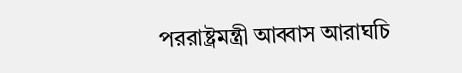পররাষ্ট্রমন্ত্রী আব্বাস আরাঘচি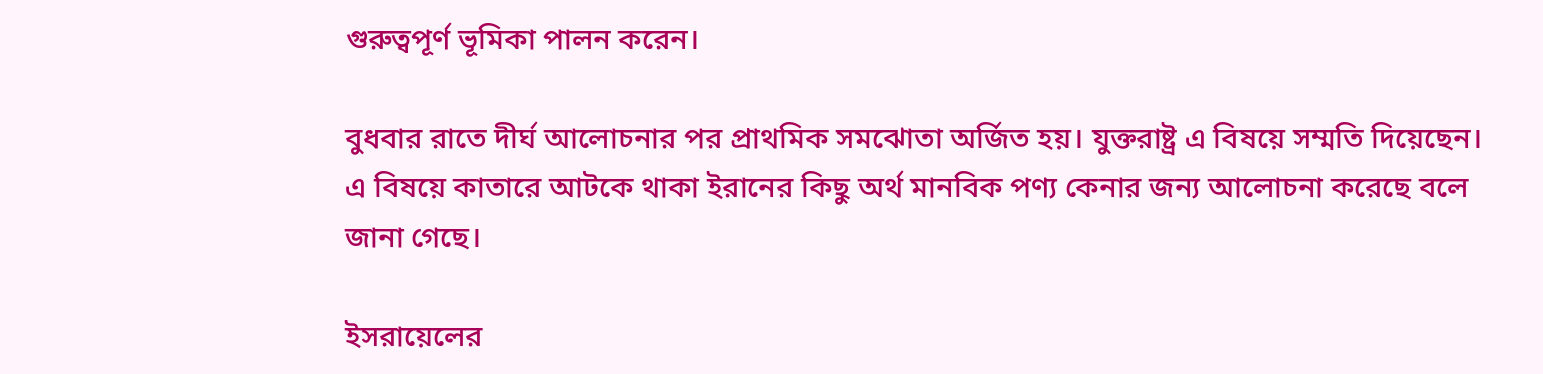গুরুত্বপূর্ণ ভূমিকা পালন করেন।

বুধবার রাতে দীর্ঘ আলোচনার পর প্রাথমিক সমঝোতা অর্জিত হয়। যুক্তরাষ্ট্র এ বিষয়ে সম্মতি দিয়েছেন। এ বিষয়ে কাতারে আটকে থাকা ইরানের কিছু অর্থ মানবিক পণ্য কেনার জন্য আলোচনা করেছে বলে জানা গেছে।

ইসরায়েলের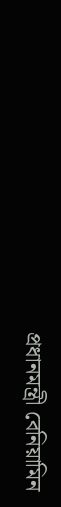প্রধানমন্ত্রী বেনিয়ামিন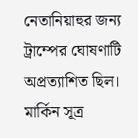নেতানিয়াহুর জন্য ট্রাম্পের ঘোষণাটি অপ্রত্যাশিত ছিল। মার্কিন সূত্র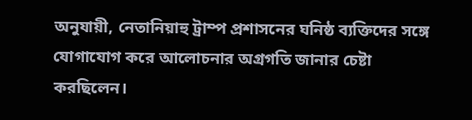অনুযায়ী, নেতানিয়াহু ট্রাম্প প্রশাসনের ঘনিষ্ঠ ব্যক্তিদের সঙ্গে যোগাযোগ করে আলোচনার অগ্রগতি জানার চেষ্টা করছিলেন।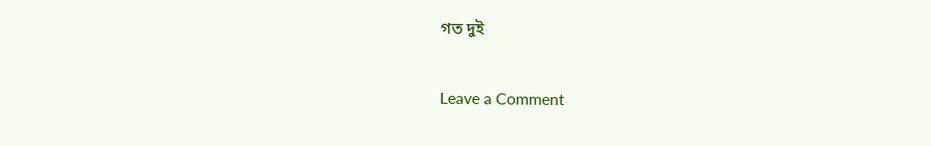গত দুই

Leave a Comment